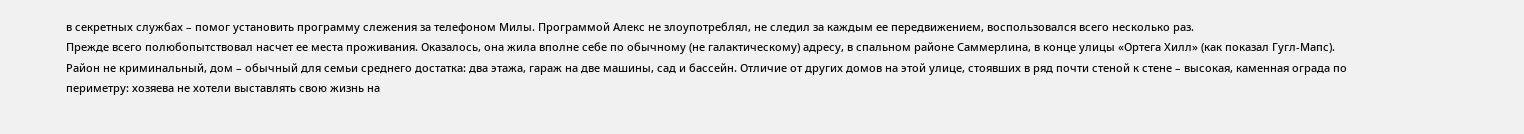в секретных службах – помог установить программу слежения за телефоном Милы. Программой Алекс не злоупотреблял, не следил за каждым ее передвижением, воспользовался всего несколько раз.
Прежде всего полюбопытствовал насчет ее места проживания. Оказалось, она жила вполне себе по обычному (не галактическому) адресу, в спальном районе Саммерлина, в конце улицы «Ортега Хилл» (как показал Гугл-Мапс). Район не криминальный, дом – обычный для семьи среднего достатка: два этажа, гараж на две машины, сад и бассейн. Отличие от других домов на этой улице, стоявших в ряд почти стеной к стене – высокая, каменная ограда по периметру: хозяева не хотели выставлять свою жизнь на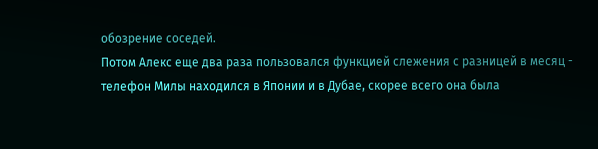обозрение соседей.
Потом Алекс еще два раза пользовался функцией слежения с разницей в месяц - телефон Милы находился в Японии и в Дубае, скорее всего она была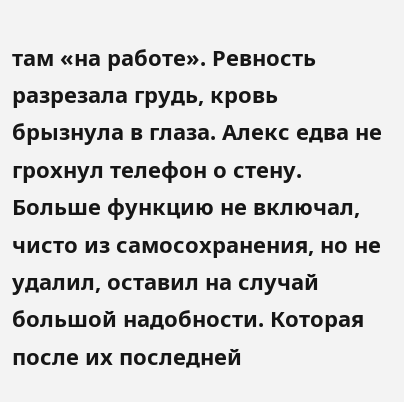там «на работе». Ревность разрезала грудь, кровь брызнула в глаза. Алекс едва не грохнул телефон о стену. Больше функцию не включал, чисто из самосохранения, но не удалил, оставил на случай большой надобности. Которая после их последней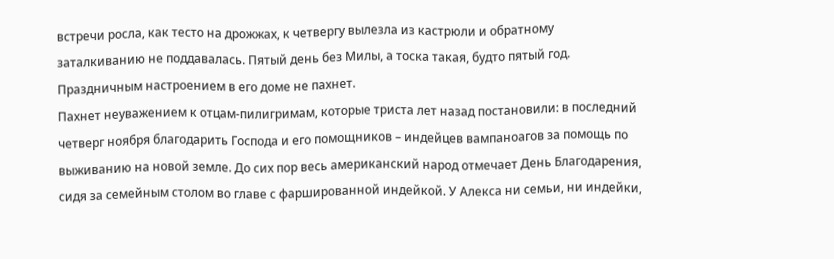встречи росла, как тесто на дрожжах, к четвергу вылезла из кастрюли и обратному заталкиванию не поддавалась. Пятый день без Милы, а тоска такая, будто пятый год.
Праздничным настроением в его доме не пахнет.
Пахнет неуважением к отцам-пилигримам, которые триста лет назад постановили: в последний четверг ноября благодарить Господа и его помощников – индейцев вампаноагов за помощь по выживанию на новой земле. До сих пор весь американский народ отмечает День Благодарения, сидя за семейным столом во главе с фаршированной индейкой. У Алекса ни семьи, ни индейки,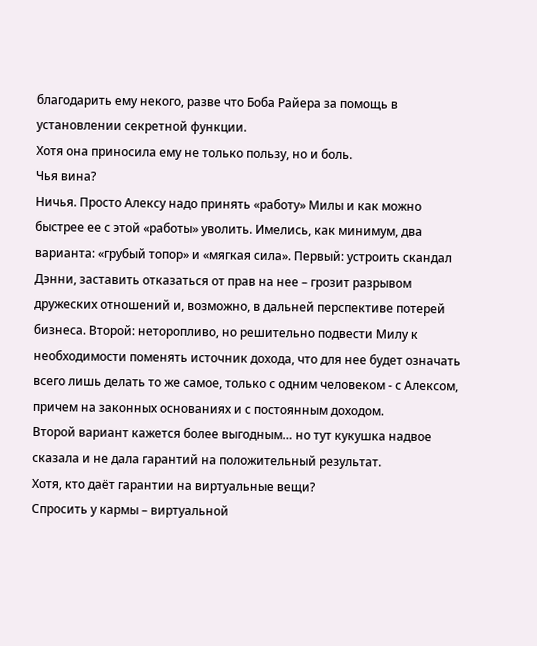благодарить ему некого, разве что Боба Райера за помощь в установлении секретной функции.
Хотя она приносила ему не только пользу, но и боль.
Чья вина?
Ничья. Просто Алексу надо принять «работу» Милы и как можно быстрее ее с этой «работы» уволить. Имелись, как минимум, два варианта: «грубый топор» и «мягкая сила». Первый: устроить скандал Дэнни, заставить отказаться от прав на нее – грозит разрывом дружеских отношений и, возможно, в дальней перспективе потерей бизнеса. Второй: неторопливо, но решительно подвести Милу к необходимости поменять источник дохода, что для нее будет означать всего лишь делать то же самое, только с одним человеком - с Алексом, причем на законных основаниях и с постоянным доходом.
Второй вариант кажется более выгодным… но тут кукушка надвое сказала и не дала гарантий на положительный результат.
Хотя, кто даёт гарантии на виртуальные вещи?
Спросить у кармы – виртуальной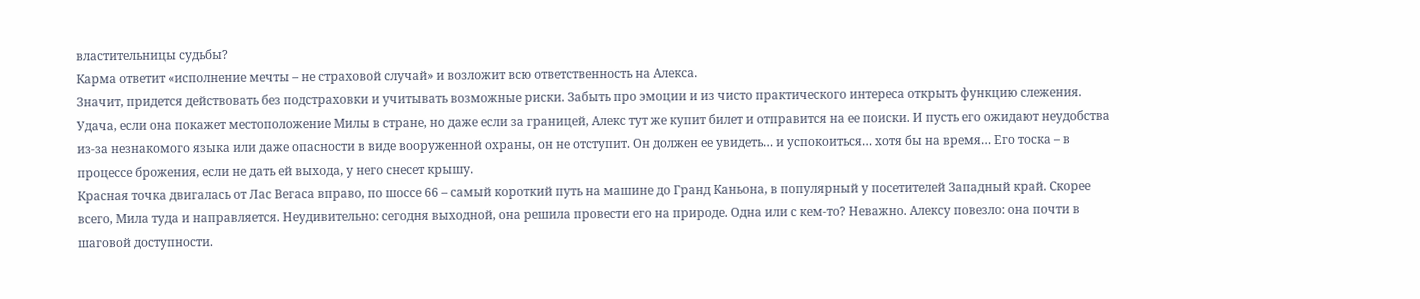властительницы судьбы?
Карма ответит «исполнение мечты – не страховой случай» и возложит всю ответственность на Алекса.
Значит, придется действовать без подстраховки и учитывать возможные риски. Забыть про эмоции и из чисто практического интереса открыть функцию слежения. Удача, если она покажет местоположение Милы в стране, но даже если за границей, Алекс тут же купит билет и отправится на ее поиски. И пусть его ожидают неудобства из-за незнакомого языка или даже опасности в виде вооруженной охраны, он не отступит. Он должен ее увидеть… и успокоиться… хотя бы на время… Его тоска – в процессе брожения, если не дать ей выхода, у него снесет крышу.
Красная точка двигалась от Лас Вегаса вправо, по шоссе 66 – самый короткий путь на машине до Гранд Каньона, в популярный у посетителей Западный край. Скорее всего, Мила туда и направляется. Неудивительно: сегодня выходной, она решила провести его на природе. Одна или с кем-то? Неважно. Алексу повезло: она почти в шаговой доступности.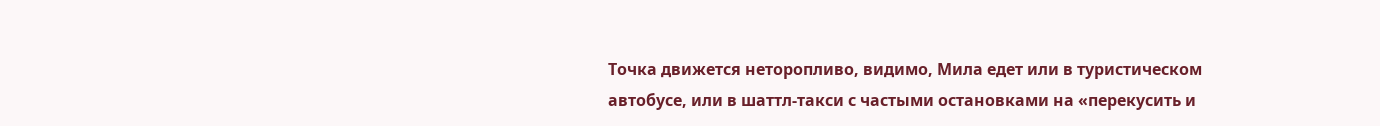Точка движется неторопливо, видимо, Мила едет или в туристическом автобусе, или в шаттл-такси с частыми остановками на «перекусить и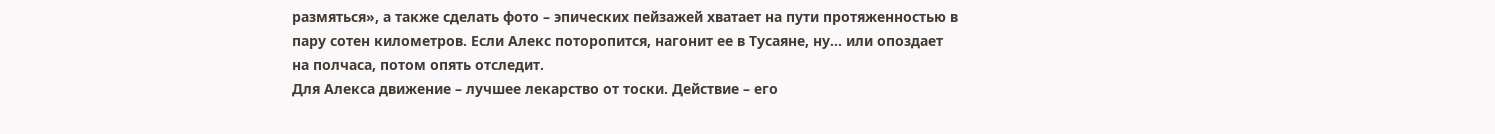размяться», а также сделать фото – эпических пейзажей хватает на пути протяженностью в пару сотен километров. Если Алекс поторопится, нагонит ее в Тусаяне, ну… или опоздает на полчаса, потом опять отследит.
Для Алекса движение – лучшее лекарство от тоски. Действие – его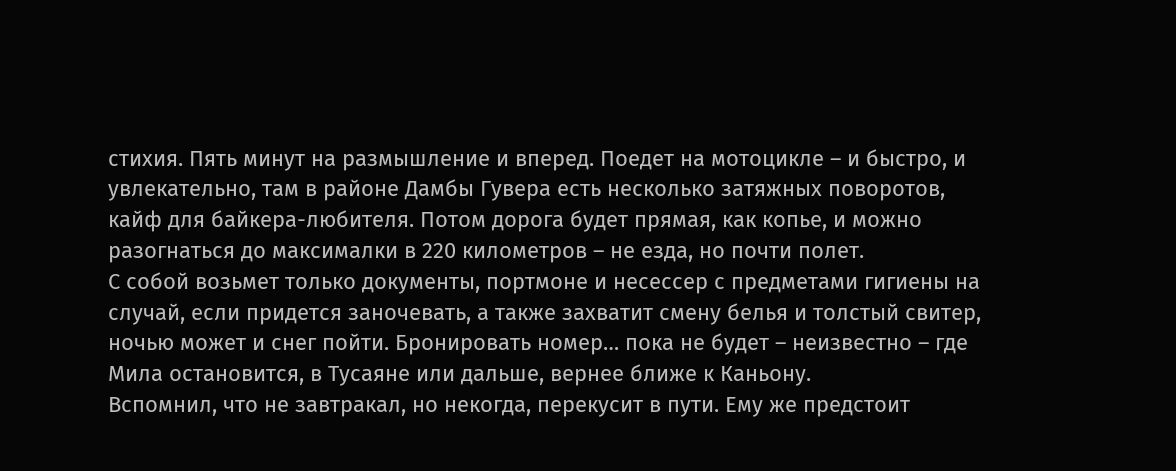стихия. Пять минут на размышление и вперед. Поедет на мотоцикле – и быстро, и увлекательно, там в районе Дамбы Гувера есть несколько затяжных поворотов, кайф для байкера-любителя. Потом дорога будет прямая, как копье, и можно разогнаться до максималки в 220 километров – не езда, но почти полет.
С собой возьмет только документы, портмоне и несессер с предметами гигиены на случай, если придется заночевать, а также захватит смену белья и толстый свитер, ночью может и снег пойти. Бронировать номер… пока не будет – неизвестно – где Мила остановится, в Тусаяне или дальше, вернее ближе к Каньону.
Вспомнил, что не завтракал, но некогда, перекусит в пути. Ему же предстоит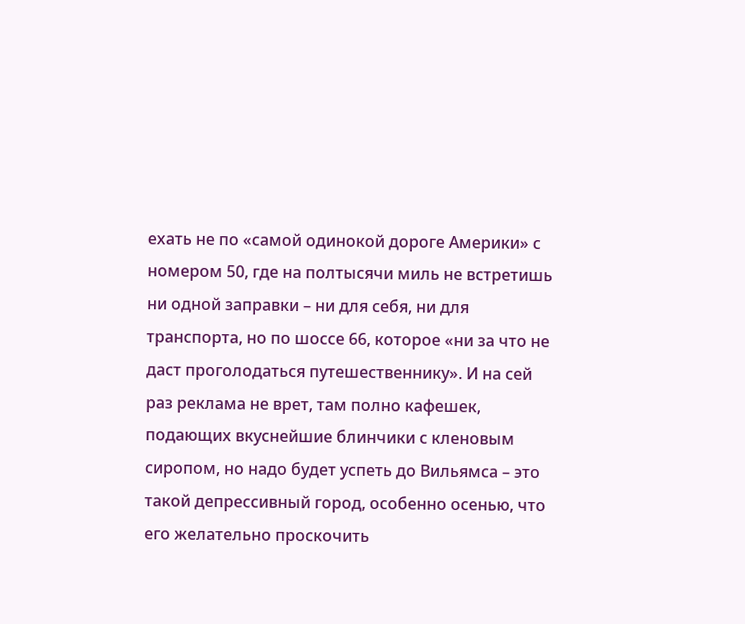ехать не по «самой одинокой дороге Америки» с номером 50, где на полтысячи миль не встретишь ни одной заправки – ни для себя, ни для транспорта, но по шоссе 66, которое «ни за что не даст проголодаться путешественнику». И на сей раз реклама не врет, там полно кафешек, подающих вкуснейшие блинчики с кленовым сиропом, но надо будет успеть до Вильямса – это такой депрессивный город, особенно осенью, что его желательно проскочить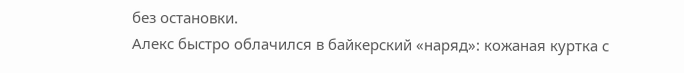без остановки.
Алекс быстро облачился в байкерский «наряд»: кожаная куртка с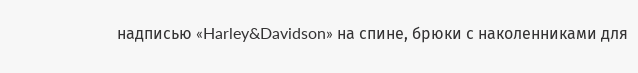надписью «Harley&Davidson» на спине, брюки с наколенниками для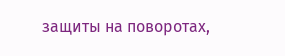защиты на поворотах,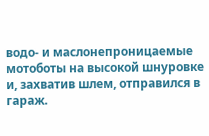водо- и маслонепроницаемые мотоботы на высокой шнуровке и, захватив шлем, отправился в гараж.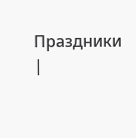Праздники |